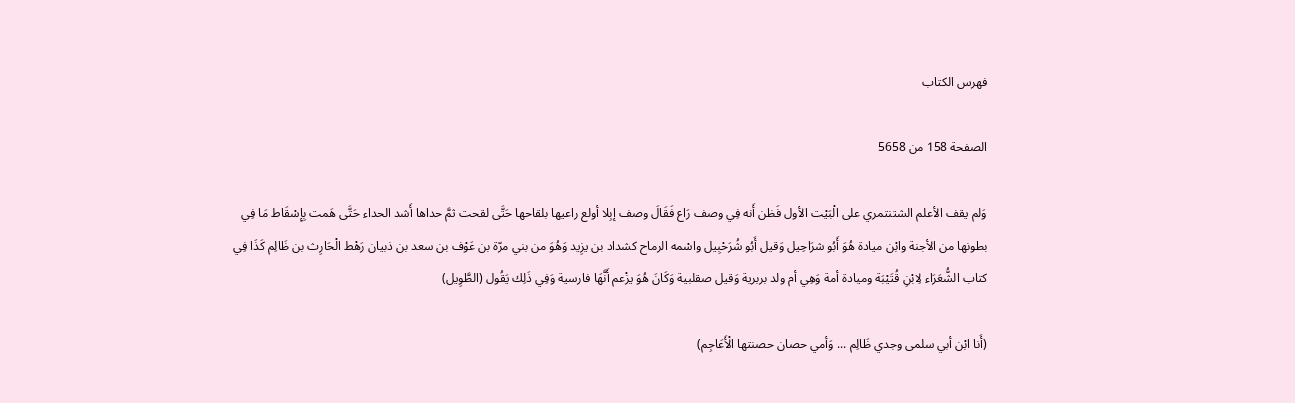فهرس الكتاب

الصفحة 158 من 5658

وَلم يقف الأعلم الشتنتمري على الْبَيْت الأول فَظن أَنه فِي وصف رَاع فَقَالَ وصف إبِلا أولع راعيها بلقاحها حَتَّى لقحت ثمَّ حداها أَشد الحداء حَتَّى هَمت بِإِسْقَاط مَا فِي بطونها من الأجنة وابْن ميادة هُوَ أَبُو شرَاحِيل وَقيل أَبُو شُرَحْبِيل واسْمه الرماح كشداد بن يزِيد وَهُوَ من بني مرّة بن عَوْف بن سعد بن ذبيان رَهْط الْحَارِث بن ظَالِم كَذَا فِي كتاب الشُّعَرَاء لِابْنِ قُتَيْبَة وميادة أمة وَهِي أم ولد بربرية وَقيل صقلبية وَكَانَ هُوَ يزْعم أَنَّهَا فارسية وَفِي ذَلِك يَقُول (الطَّوِيل)

(أَنا ابْن أبي سلمى وجدي ظَالِم ... وَأمي حصان حصنتها الْأَعَاجِم)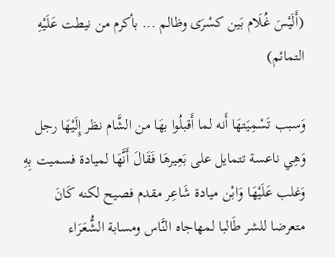(أَلَيْسَ غُلَام بَين كسْرَى وظالم ... بأكرم من نيطت عَلَيْهِ التمائم)

وَسبب تَسْمِيَتهَا أَنه لما أَقبلُوا بهَا من الشَّام نظر إِلَيْهَا رجل وَهِي ناعسة تتمايل على بَعِيرهَا فَقَالَ أَنَّهَا لميادة فسميت بِهِ وَغلب عَلَيْهَا وَابْن ميادة شَاعِر مقدم فصيح لكنه كَانَ متعرضا للشر طَالبا لمهاجاه النَّاس ومسابة الشُّعَرَاء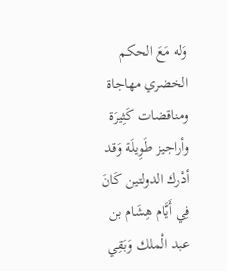وَله مَعَ الحكم الخضري مهاجاة ومناقضات كَثِيرَة وأراجيز طَوِيلَة وَقد أدْرك الدولتين كَانَ فِي أَيَّام هِشَام بن عبد الْملك وَبَقِي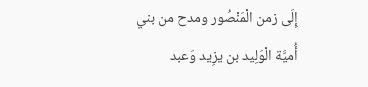إِلَى زمن الْمَنْصُور ومدح من بني أُميَّة الْوَلِيد بن يزِيد وَعبد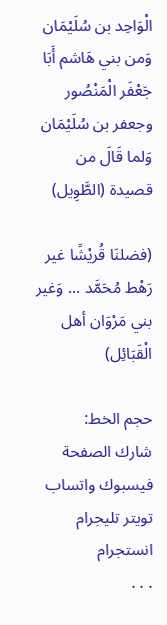الْوَاحِد بن سُلَيْمَان وَمن بني هَاشم أَبَا جَعْفَر الْمَنْصُور وجعفر بن سُلَيْمَان وَلما قَالَ من قصيدة (الطَّوِيل)

(فضلنَا قُريْشًا غير رَهْط مُحَمَّد ... وَغير بني مَرْوَان أهل الْقَبَائِل)

حجم الخط:
شارك الصفحة
فيسبوك واتساب تويتر تليجرام انستجرام
. . .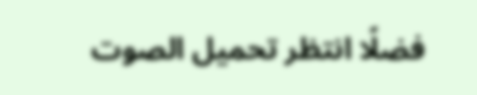فضلًا انتظر تحميل الصوت